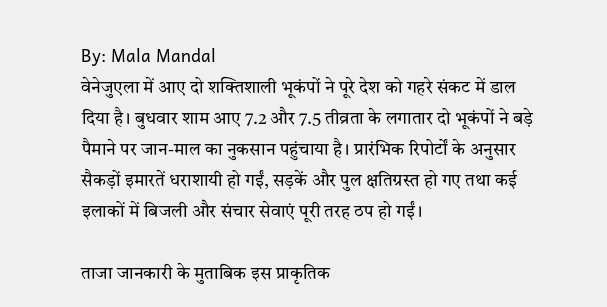By: Mala Mandal
वेनेजुएला में आए दो शक्तिशाली भूकंपों ने पूरे देश को गहरे संकट में डाल दिया है। बुधवार शाम आए 7.2 और 7.5 तीव्रता के लगातार दो भूकंपों ने बड़े पैमाने पर जान-माल का नुकसान पहुंचाया है। प्रारंभिक रिपोर्टों के अनुसार सैकड़ों इमारतें धराशायी हो गईं, सड़कें और पुल क्षतिग्रस्त हो गए तथा कई इलाकों में बिजली और संचार सेवाएं पूरी तरह ठप हो गईं।

ताजा जानकारी के मुताबिक इस प्राकृतिक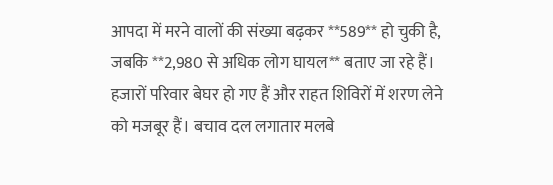आपदा में मरने वालों की संख्या बढ़कर **589** हो चुकी है, जबकि **2,980 से अधिक लोग घायल** बताए जा रहे हैं। हजारों परिवार बेघर हो गए हैं और राहत शिविरों में शरण लेने को मजबूर हैं। बचाव दल लगातार मलबे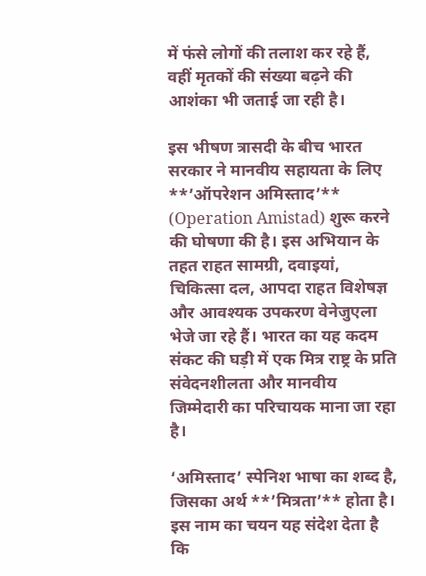में फंसे लोगों की तलाश कर रहे हैं, वहीं मृतकों की संख्या बढ़ने की आशंका भी जताई जा रही है।

इस भीषण त्रासदी के बीच भारत सरकार ने मानवीय सहायता के लिए **’ऑपरेशन अमिस्ताद’** (Operation Amistad) शुरू करने की घोषणा की है। इस अभियान के तहत राहत सामग्री, दवाइयां, चिकित्सा दल, आपदा राहत विशेषज्ञ और आवश्यक उपकरण वेनेजुएला भेजे जा रहे हैं। भारत का यह कदम संकट की घड़ी में एक मित्र राष्ट्र के प्रति संवेदनशीलता और मानवीय जिम्मेदारी का परिचायक माना जा रहा है।

‘अमिस्ताद’ स्पेनिश भाषा का शब्द है, जिसका अर्थ **’मित्रता’** होता है। इस नाम का चयन यह संदेश देता है कि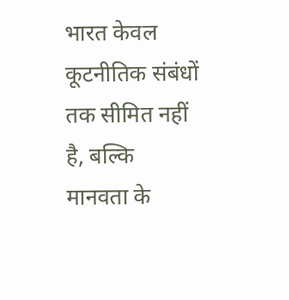भारत केवल कूटनीतिक संबंधों तक सीमित नहीं है, बल्कि मानवता के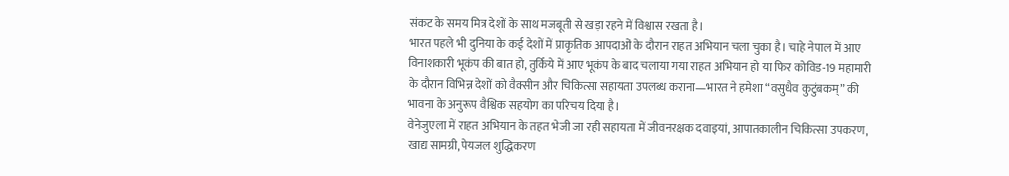संकट के समय मित्र देशों के साथ मजबूती से खड़ा रहने में विश्वास रखता है।
भारत पहले भी दुनिया के कई देशों में प्राकृतिक आपदाओं के दौरान राहत अभियान चला चुका है। चाहे नेपाल में आए विनाशकारी भूकंप की बात हो, तुर्किये में आए भूकंप के बाद चलाया गया राहत अभियान हो या फिर कोविड-19 महामारी के दौरान विभिन्न देशों को वैक्सीन और चिकित्सा सहायता उपलब्ध कराना—भारत ने हमेशा “वसुधैव कुटुंबकम्” की भावना के अनुरूप वैश्विक सहयोग का परिचय दिया है।
वेनेजुएला में राहत अभियान के तहत भेजी जा रही सहायता में जीवनरक्षक दवाइयां, आपातकालीन चिकित्सा उपकरण, खाद्य सामग्री, पेयजल शुद्धिकरण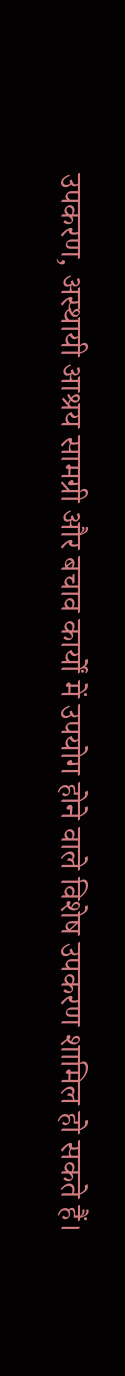उपकरण, अस्थायी आश्रय सामग्री और बचाव कार्यों में उपयोग होने वाले विशेष उपकरण शामिल हो सकते हैं।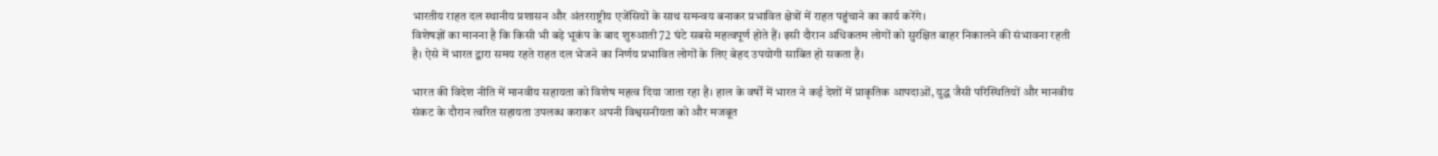भारतीय राहत दल स्थानीय प्रशासन और अंतरराष्ट्रीय एजेंसियों के साथ समन्वय बनाकर प्रभावित क्षेत्रों में राहत पहुंचाने का कार्य करेंगे।
विशेषज्ञों का मानना है कि किसी भी बड़े भूकंप के बाद शुरुआती 72 घंटे सबसे महत्वपूर्ण होते हैं। इसी दौरान अधिकतम लोगों को सुरक्षित बाहर निकालने की संभावना रहती है। ऐसे में भारत द्वारा समय रहते राहत दल भेजने का निर्णय प्रभावित लोगों के लिए बेहद उपयोगी साबित हो सकता है।

भारत की विदेश नीति में मानवीय सहायता को विशेष महत्व दिया जाता रहा है। हाल के वर्षों में भारत ने कई देशों में प्राकृतिक आपदाओं, युद्ध जैसी परिस्थितियों और मानवीय संकट के दौरान त्वरित सहायता उपलब्ध कराकर अपनी विश्वसनीयता को और मजबूत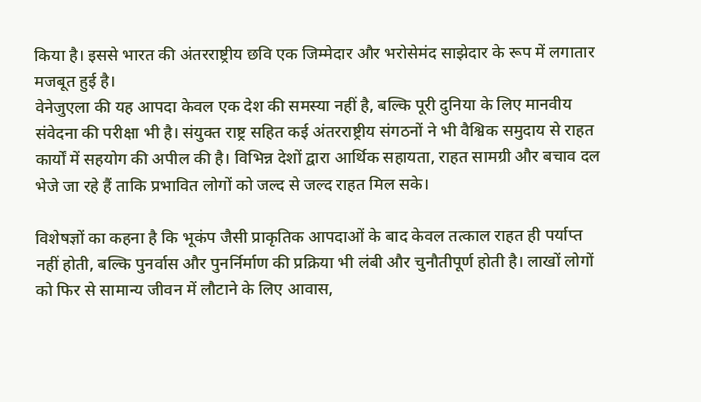किया है। इससे भारत की अंतरराष्ट्रीय छवि एक जिम्मेदार और भरोसेमंद साझेदार के रूप में लगातार मजबूत हुई है।
वेनेजुएला की यह आपदा केवल एक देश की समस्या नहीं है, बल्कि पूरी दुनिया के लिए मानवीय संवेदना की परीक्षा भी है। संयुक्त राष्ट्र सहित कई अंतरराष्ट्रीय संगठनों ने भी वैश्विक समुदाय से राहत कार्यों में सहयोग की अपील की है। विभिन्न देशों द्वारा आर्थिक सहायता, राहत सामग्री और बचाव दल भेजे जा रहे हैं ताकि प्रभावित लोगों को जल्द से जल्द राहत मिल सके।

विशेषज्ञों का कहना है कि भूकंप जैसी प्राकृतिक आपदाओं के बाद केवल तत्काल राहत ही पर्याप्त नहीं होती, बल्कि पुनर्वास और पुनर्निर्माण की प्रक्रिया भी लंबी और चुनौतीपूर्ण होती है। लाखों लोगों को फिर से सामान्य जीवन में लौटाने के लिए आवास,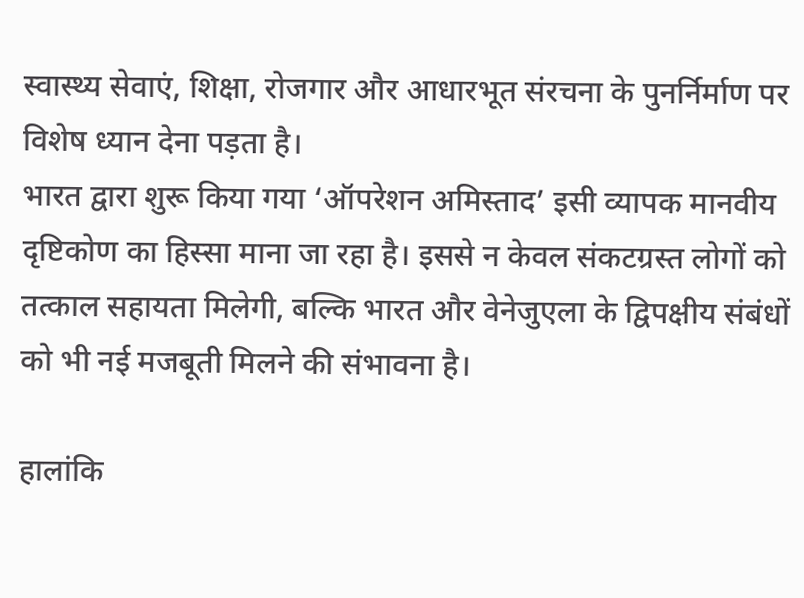स्वास्थ्य सेवाएं, शिक्षा, रोजगार और आधारभूत संरचना के पुनर्निर्माण पर विशेष ध्यान देना पड़ता है।
भारत द्वारा शुरू किया गया ‘ऑपरेशन अमिस्ताद’ इसी व्यापक मानवीय दृष्टिकोण का हिस्सा माना जा रहा है। इससे न केवल संकटग्रस्त लोगों को तत्काल सहायता मिलेगी, बल्कि भारत और वेनेजुएला के द्विपक्षीय संबंधों को भी नई मजबूती मिलने की संभावना है।

हालांकि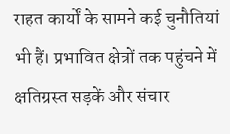राहत कार्यों के सामने कई चुनौतियां भी हैं। प्रभावित क्षेत्रों तक पहुंचने में क्षतिग्रस्त सड़कें और संचार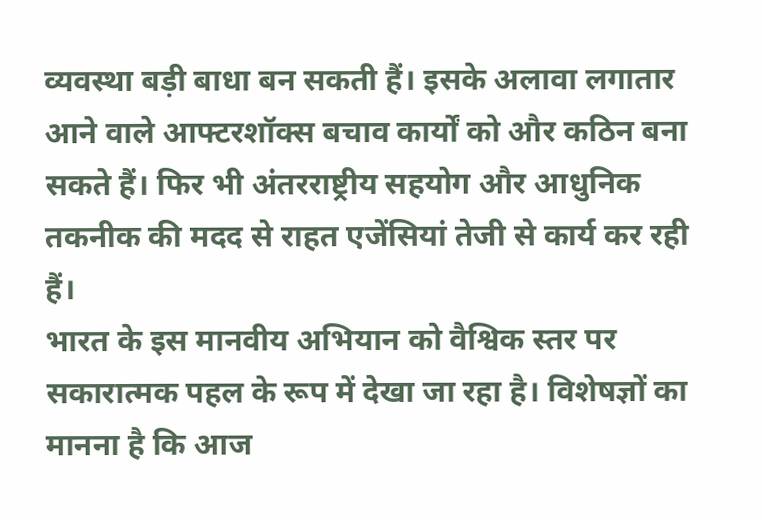व्यवस्था बड़ी बाधा बन सकती हैं। इसके अलावा लगातार आने वाले आफ्टरशॉक्स बचाव कार्यों को और कठिन बना सकते हैं। फिर भी अंतरराष्ट्रीय सहयोग और आधुनिक तकनीक की मदद से राहत एजेंसियां तेजी से कार्य कर रही हैं।
भारत के इस मानवीय अभियान को वैश्विक स्तर पर सकारात्मक पहल के रूप में देखा जा रहा है। विशेषज्ञों का मानना है कि आज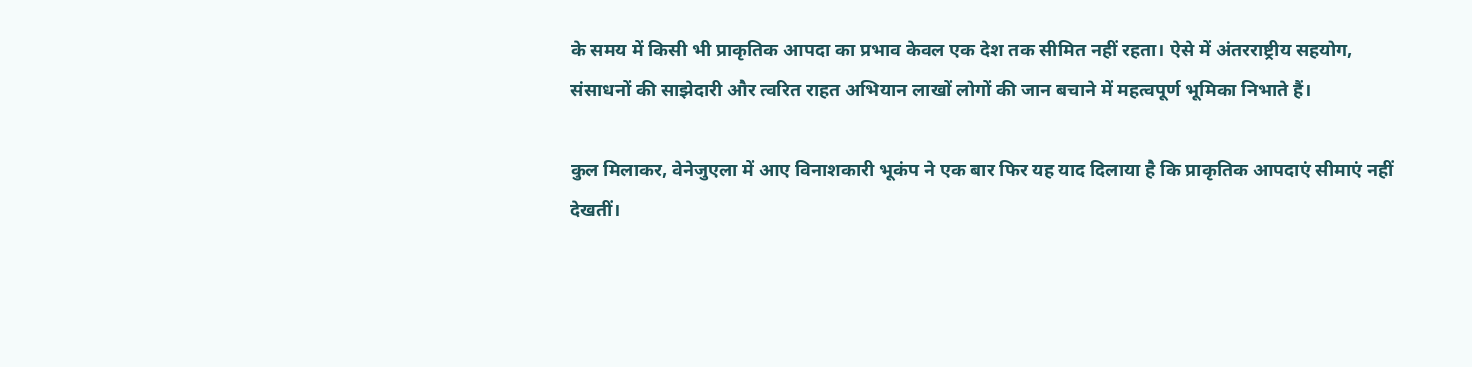के समय में किसी भी प्राकृतिक आपदा का प्रभाव केवल एक देश तक सीमित नहीं रहता। ऐसे में अंतरराष्ट्रीय सहयोग, संसाधनों की साझेदारी और त्वरित राहत अभियान लाखों लोगों की जान बचाने में महत्वपूर्ण भूमिका निभाते हैं।

कुल मिलाकर, वेनेजुएला में आए विनाशकारी भूकंप ने एक बार फिर यह याद दिलाया है कि प्राकृतिक आपदाएं सीमाएं नहीं देखतीं।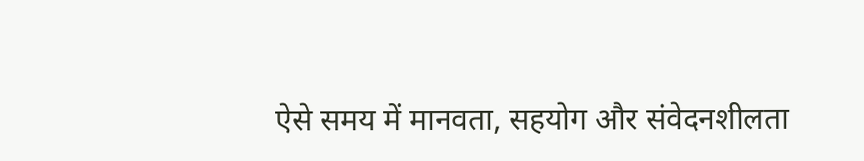ऐसे समय में मानवता, सहयोग और संवेदनशीलता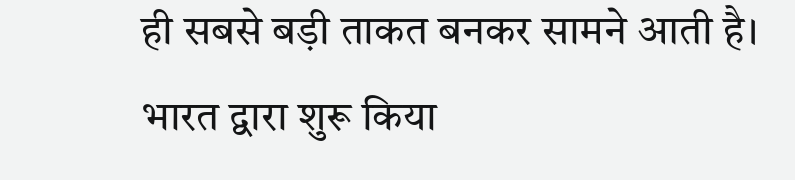ही सबसे बड़ी ताकत बनकर सामने आती है। भारत द्वारा शुरू किया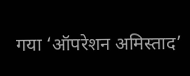गया ‘ऑपरेशन अमिस्ताद’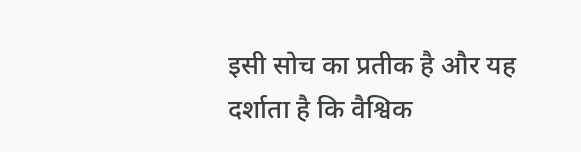इसी सोच का प्रतीक है और यह दर्शाता है कि वैश्विक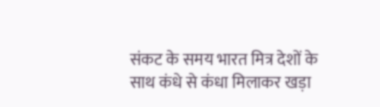संकट के समय भारत मित्र देशों के साथ कंधे से कंधा मिलाकर खड़ा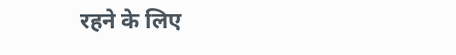रहने के लिए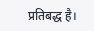प्रतिबद्ध है।